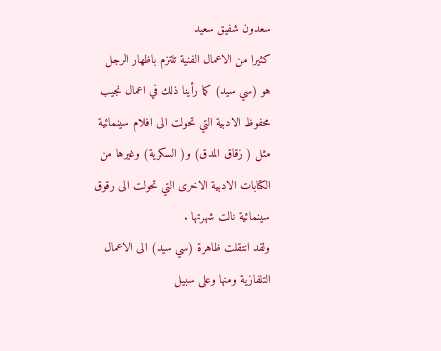سعدون شفيق سعيد
كثيرا من الاعمال الفنية تلتزم باظهار الرجل هو (سي سيد) كما رأينا ذلك في اعمال نجيب محفوظ الادبية التي تحولت الى افلام سينمائية مثل ( زقاق المدق) و( السكرية) وغيرها من الكتابات الادبية الاخرى التي تحولت الى رقوق سينمائية نالت شهرتها .
ولقد انتقلت ظاهرة (سي سيد) الى الاعمال التلفازية ومنها وعلى سبيل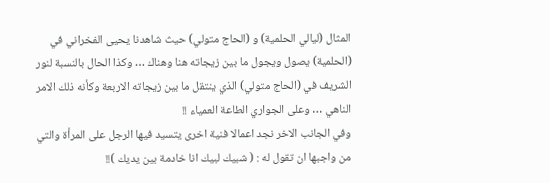المثال (ليالي الحلمية) و (الحاج متولي) حيث شاهدنا يحيى الفخراني في (الحلمية) يصول ويجول ما بين زيجاته هنا وهناك … وكذا الحال بالنسبة لنور الشريف في (الحاج متولي) الذي ينتقل ما بين زيجاته الاربعة وكأنه ذلك الامر الناهي … وعلى الجواري الطاعة العمياء !!
وفي الجانب الاخر نجد اعمالا فنية اخرى يتسيد فيها الرجل على المرأة والتي من واجبها ان تقول له : ( شبيك لبيك انا خادمة بين يديك )!!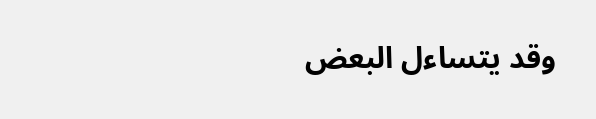وقد يتساءل البعض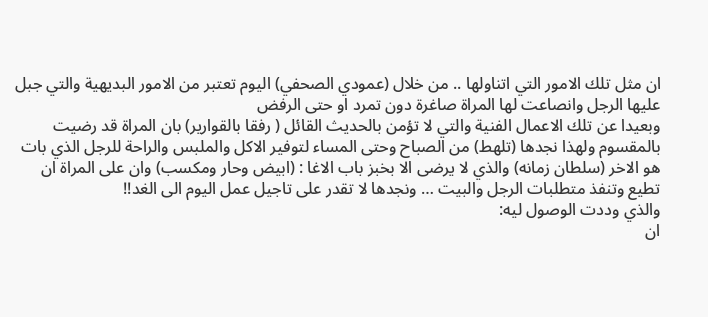ان مثل تلك الامور التي اتناولها .. من خلال (عمودي الصحفي) اليوم تعتبر من الامور البديهية والتي جبل عليها الرجل وانصاعت لها المراة صاغرة دون تمرد او حتى الرفض
وبعيدا عن تلك الاعمال الفنية والتي لا تؤمن بالحديث القائل ( رفقا بالقوارير) بان المراة قد رضيت بالمقسوم ولهذا نجدها (تلهط) من الصباح وحتى المساء لتوفير الاكل والملبس والراحة للرجل الذي بات هو الاخر (سلطان زمانه) والذي لا يرضى الا بخبز باب الاغا : (ابيض وحار ومكسب) وان على المراة ان تطيع وتنفذ متطلبات الرجل والبيت … ونجدها لا تقدر على تاجيل عمل اليوم الى الغد!!
والذي وددت الوصول ليه:
ان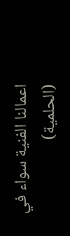اعمالنا الفنية سواء في (الحلمية)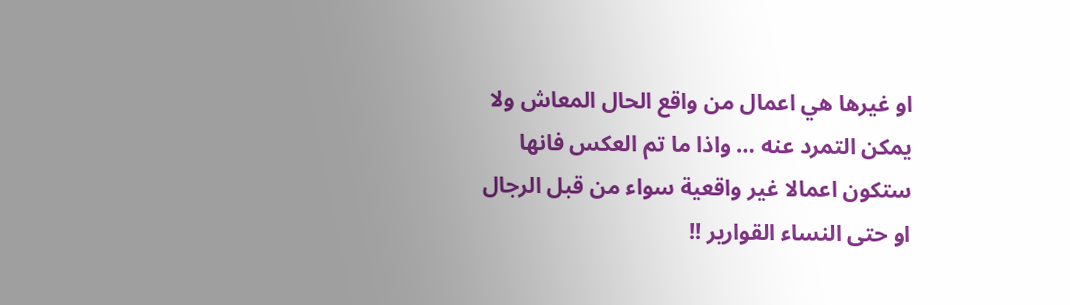او غيرها هي اعمال من واقع الحال المعاش ولا يمكن التمرد عنه … واذا ما تم العكس فانها ستكون اعمالا غير واقعية سواء من قبل الرجال او حتى النساء القوارير !!